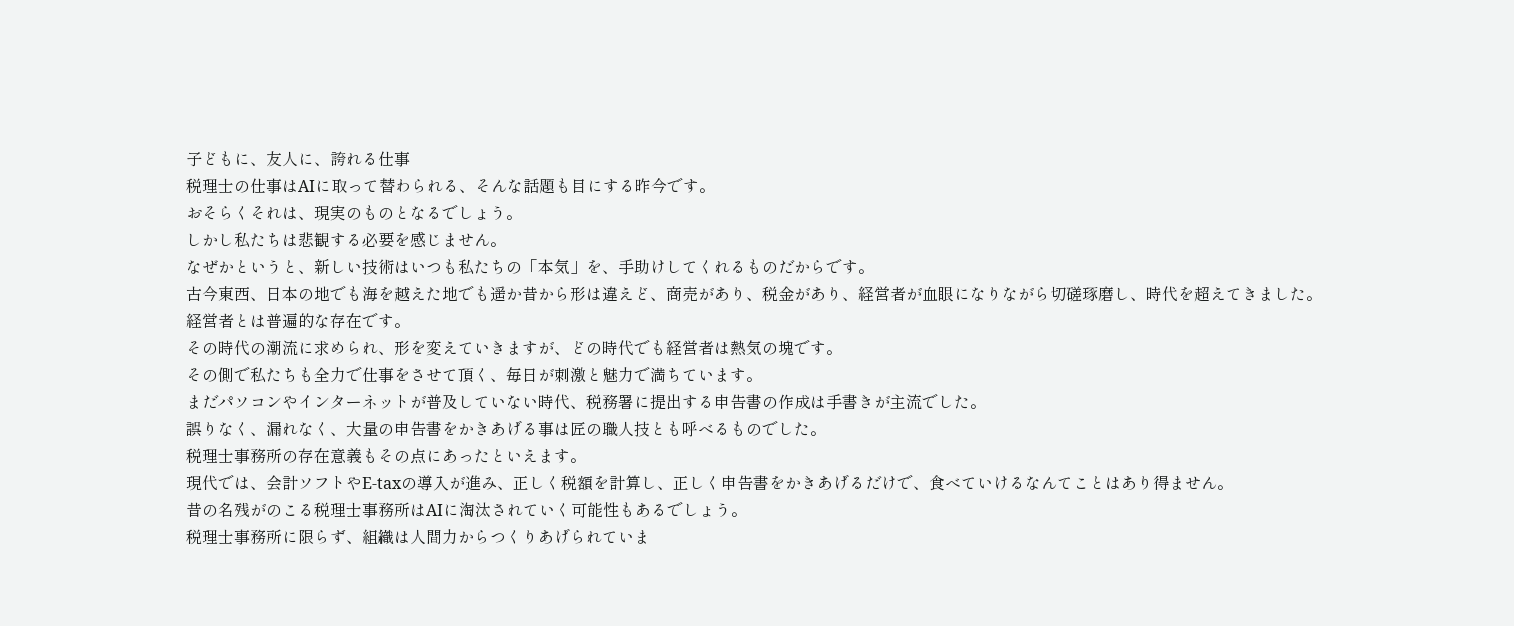子どもに、友人に、誇れる仕事
税理士の仕事はAIに取って替わられる、そんな話題も目にする昨今です。
おそらくそれは、現実のものとなるでしょう。
しかし私たちは悲観する必要を感じません。
なぜかというと、新しい技術はいつも私たちの「本気」を、手助けしてくれるものだからです。
古今東西、日本の地でも海を越えた地でも遥か昔から形は違えど、商売があり、税金があり、経営者が血眼になりながら切磋琢磨し、時代を超えてきました。
経営者とは普遍的な存在です。
その時代の潮流に求められ、形を変えていきますが、どの時代でも経営者は熱気の塊です。
その側で私たちも全力で仕事をさせて頂く、毎日が刺激と魅力で満ちています。
まだパソコンやインターネットが普及していない時代、税務署に提出する申告書の作成は手書きが主流でした。
誤りなく、漏れなく、大量の申告書をかきあげる事は匠の職人技とも呼べるものでした。
税理士事務所の存在意義もその点にあったといえます。
現代では、会計ソフトやE-taxの導入が進み、正しく税額を計算し、正しく申告書をかきあげるだけで、食べていけるなんてことはあり得ません。
昔の名残がのこる税理士事務所はAIに淘汰されていく可能性もあるでしょう。
税理士事務所に限らず、組織は人間力からつくりあげられていま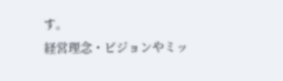す。
経営理念・ビジョンやミッ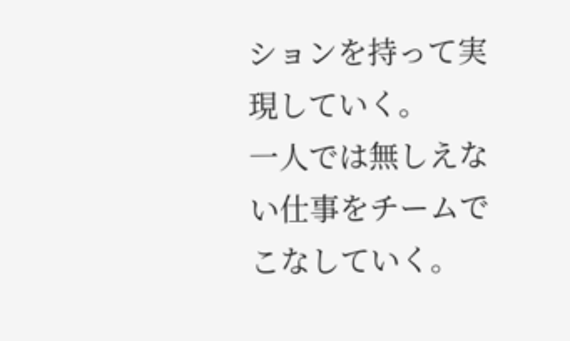ションを持って実現していく。
一人では無しえない仕事をチームでこなしていく。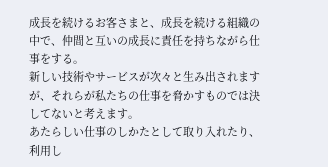成長を続けるお客さまと、成長を続ける組織の中で、仲間と互いの成長に責任を持ちながら仕事をする。
新しい技術やサービスが次々と生み出されますが、それらが私たちの仕事を脅かすものでは決してないと考えます。
あたらしい仕事のしかたとして取り入れたり、利用し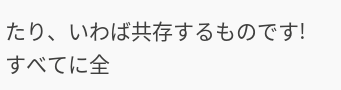たり、いわば共存するものです!
すべてに全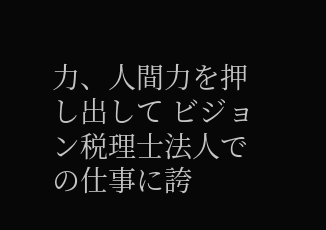力、人間力を押し出して ビジョン税理士法人での仕事に誇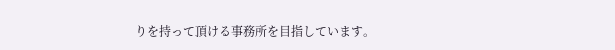りを持って頂ける事務所を目指しています。